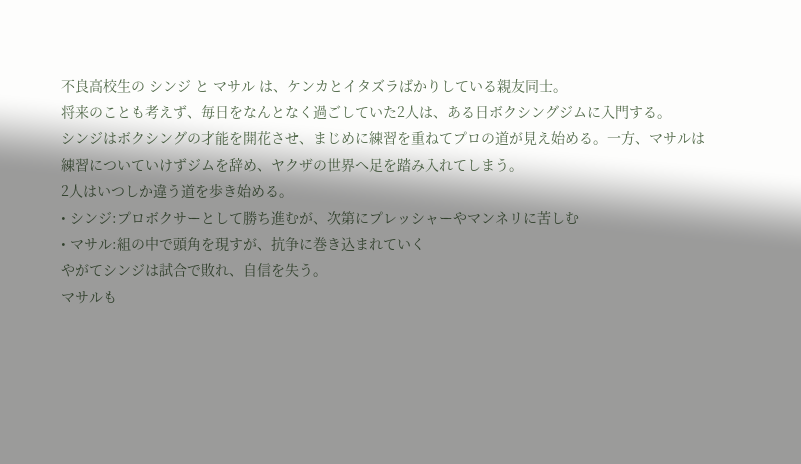不良高校生の シンジ と マサル は、ケンカとイタズラばかりしている親友同士。
将来のことも考えず、毎日をなんとなく過ごしていた2人は、ある日ボクシングジムに入門する。
シンジはボクシングの才能を開花させ、まじめに練習を重ねてプロの道が見え始める。一方、マサルは練習についていけずジムを辞め、ヤクザの世界へ足を踏み入れてしまう。
2人はいつしか違う道を歩き始める。
• シンジ:プロボクサーとして勝ち進むが、次第にプレッシャーやマンネリに苦しむ
• マサル:組の中で頭角を現すが、抗争に巻き込まれていく
やがてシンジは試合で敗れ、自信を失う。
マサルも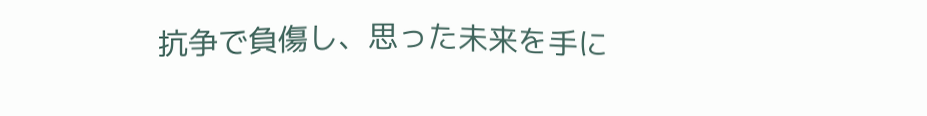抗争で負傷し、思った未来を手に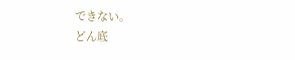できない。
どん底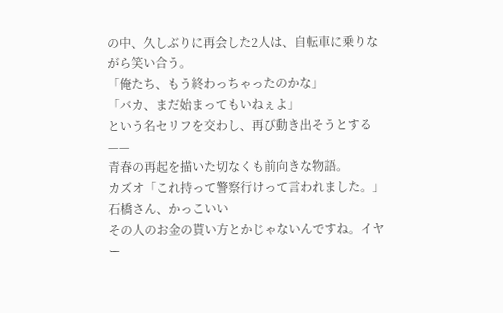の中、久しぶりに再会した2人は、自転車に乗りながら笑い合う。
「俺たち、もう終わっちゃったのかな」
「バカ、まだ始まってもいねぇよ」
という名セリフを交わし、再び動き出そうとする——
青春の再起を描いた切なくも前向きな物語。
カズオ「これ持って警察行けって言われました。」
石橋さん、かっこいい
その人のお金の貰い方とかじゃないんですね。イヤー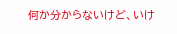何か分からないけど、いけ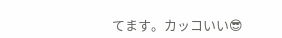てます。カッコいい😎